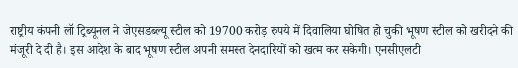राष्ट्रीय कंपनी लॉ ट्रिब्यूनल ने जेएसडब्ल्यू स्टील को 19700 करोड़ रुपये में दिवालिया घोषित हो चुकी भूषण स्टील को खरीदने की मंजूरी दे दी है। इस आदेश के बाद भूषण स्टील अपनी समस्त देनदारियों को खत्म कर सकेगी। एनसीएलटी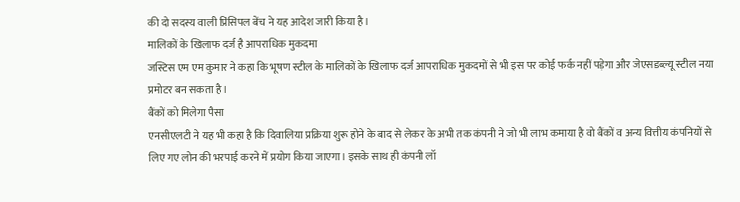की दो सदस्य वाली प्रिंसिपल बेंच ने यह आदेश जारी किया है।
मालिकों के खिलाफ दर्ज है आपराधिक मुकदमा
जस्टिस एम एम कुमार ने कहा कि भूषण स्टील के मालिकों के खिलाफ दर्ज आपराधिक मुकदमों से भी इस पर कोई फर्क नहीं पड़ेगा और जेएसडब्ल्यू स्टील नया प्रमोटर बन सकता है।
बैंकों को मिलेगा पैसा
एनसीएलटी ने यह भी कहा है कि दिवालिया प्रक्रिया शुरू होने के बाद से लेकर के अभी तक कंपनी ने जो भी लाभ कमाया है वो बैंकों व अन्य वित्तीय कंपनियों से लिए गए लोन की भरपाई करने में प्रयोग किया जाएगा। इसके साथ ही कंपनी लॉ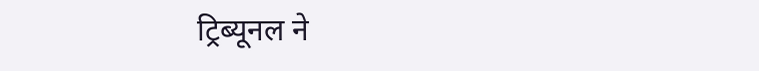ट्रिब्यूनल ने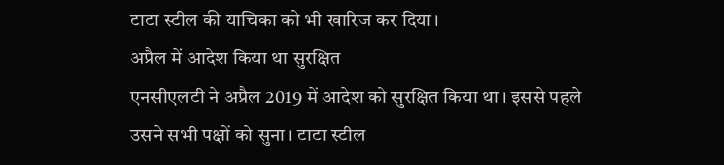टाटा स्टील की याचिका को भी खारिज कर दिया।
अप्रैल में आदेश किया था सुरक्षित
एनसीएलटी ने अप्रैल 2019 में आदेश को सुरक्षित किया था। इससे पहले उसने सभी पक्षों को सुना। टाटा स्टील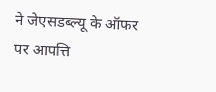ने जेएसडब्ल्यू के ऑफर पर आपत्ति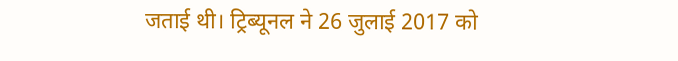जताई थी। ट्रिब्यूनल ने 26 जुलाई 2017 को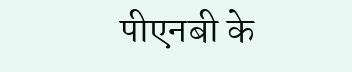पीएनबी के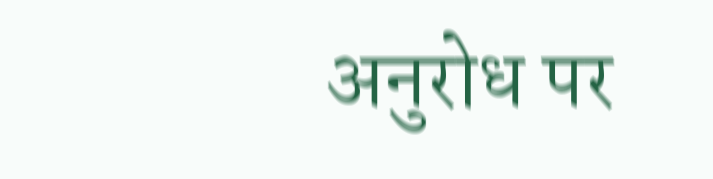अनुरोध पर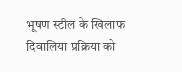भूषण स्टील के खिलाफ दिवालिया प्रक्रिया को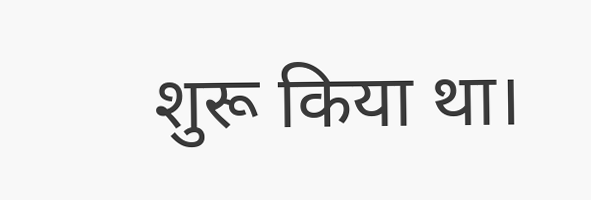शुरू किया था।